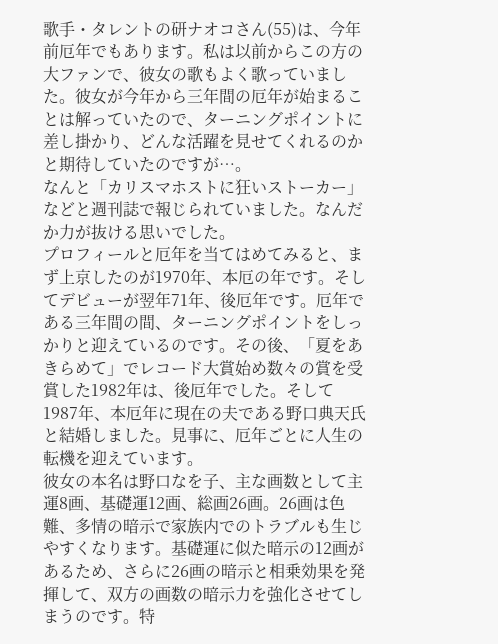歌手・タレントの研ナオコさん(55)は、今年前厄年でもあります。私は以前からこの方の大ファンで、彼女の歌もよく歌っていました。彼女が今年から三年間の厄年が始まることは解っていたので、ターニングポイントに差し掛かり、どんな活躍を見せてくれるのかと期待していたのですが…。
なんと「カリスマホストに狂いストーカー」などと週刊誌で報じられていました。なんだか力が抜ける思いでした。
プロフィールと厄年を当てはめてみると、まず上京したのが1970年、本厄の年です。そしてデビューが翌年71年、後厄年です。厄年である三年間の間、ターニングポイントをしっかりと迎えているのです。その後、「夏をあきらめて」でレコード大賞始め数々の賞を受賞した1982年は、後厄年でした。そして1987年、本厄年に現在の夫である野口典天氏と結婚しました。見事に、厄年ごとに人生の転機を迎えています。
彼女の本名は野口なを子、主な画数として主運8画、基礎運12画、総画26画。26画は色難、多情の暗示で家族内でのトラブルも生じやすくなります。基礎運に似た暗示の12画があるため、さらに26画の暗示と相乗効果を発揮して、双方の画数の暗示力を強化させてしまうのです。特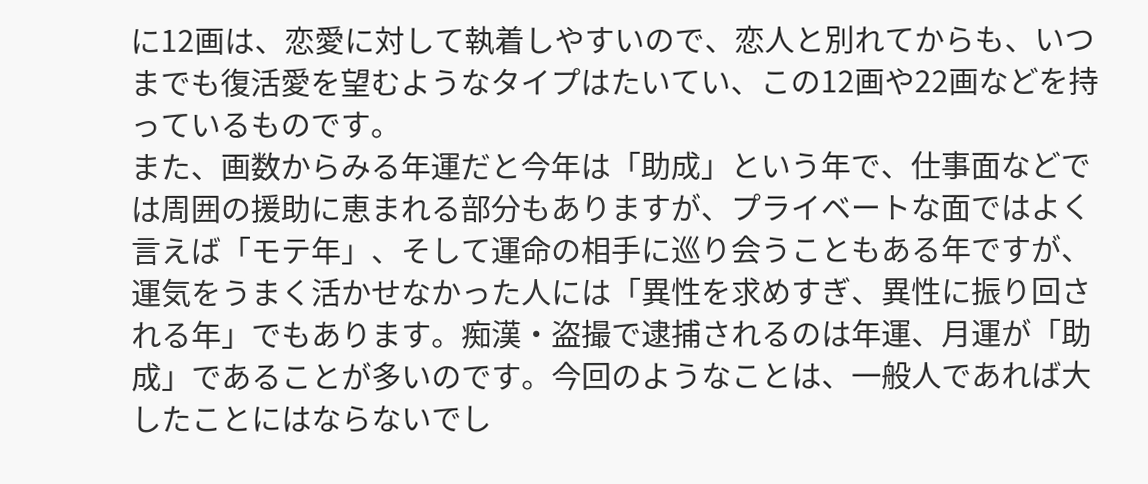に12画は、恋愛に対して執着しやすいので、恋人と別れてからも、いつまでも復活愛を望むようなタイプはたいてい、この12画や22画などを持っているものです。
また、画数からみる年運だと今年は「助成」という年で、仕事面などでは周囲の援助に恵まれる部分もありますが、プライベートな面ではよく言えば「モテ年」、そして運命の相手に巡り会うこともある年ですが、運気をうまく活かせなかった人には「異性を求めすぎ、異性に振り回される年」でもあります。痴漢・盗撮で逮捕されるのは年運、月運が「助成」であることが多いのです。今回のようなことは、一般人であれば大したことにはならないでし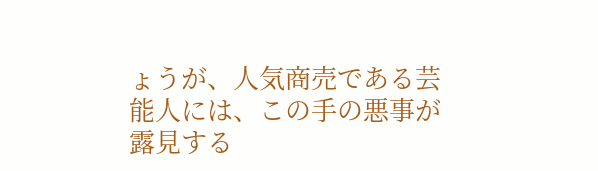ょうが、人気商売である芸能人には、この手の悪事が露見する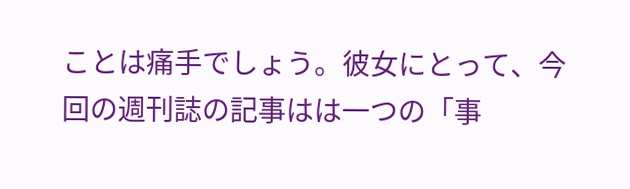ことは痛手でしょう。彼女にとって、今回の週刊誌の記事はは一つの「事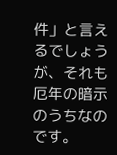件」と言えるでしょうが、それも厄年の暗示のうちなのです。